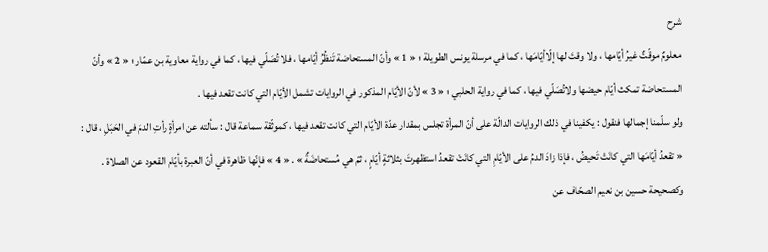شرح
معلومٌ موقّتٌ غيرُ أيّامها ، ولا وقتَ لها إلّاأيّامَها ، كما في مرسلة يونس الطويلة ؛ « 1 » وأنّ المستحاضة تَنظُرُ أيّامها ، فلا تُصَلّي فيها ، كما في رواية معاوية بن عمّار ؛ « 2 » وأنّ المستحاضة تمكث أيّام حيضها ولاتُصَلّي فيها ، كما في رواية الحلبي ؛ « 3 » لأنّ الأيّام المذكور في الروايات تشمل الأيّام التي كانت تقعد فيها .
ولو سلّمنا إجمالها فنقول : يكفينا في ذلك الروايات الدالّة على أنّ المرأة تجلس بمقدار عدّة الأيّام التي كانت تقعد فيها ، كموثّقة سماعة قال : سألته عن امرأةٍ رأتِ الدمَ في الحَبَلِ ، قال : « تقعدُ أيّامَها التي كانَتْ تَحيضُ ، فإذا زادَ الدمُ على الأيّامِ التي كانَتْ تقعدُ استظهرتَ بثلاثةٍ أيّامٍ ، ثمّ هي مُستحاضَةٌ » . « 4 » فإنّها ظاهرة في أنّ العبرة بأيّام القعود عن الصلاة .
وكصحيحة حسين بن نعيم الصحّاف عن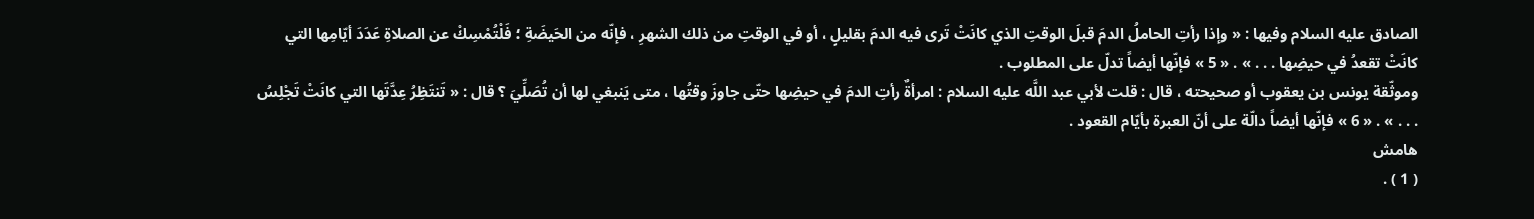الصادق عليه السلام وفيها : « وإذا رأتِ الحاملُ الدمَ قبلَ الوقتِ الذي كانَتْ تَرى فيه الدمَ بقليلٍ ، أو في الوقتِ من ذلك الشهرِ ، فإنّه من الحَيضَةِ ؛ فَلْتُمْسِكْ عن الصلاةِ عَدَدَ أيّامِها التي كانَتْ تقعدُ في حيضِها . . . » . « 5 » فإنّها أيضاً تدلّ على المطلوب .
وموثّقة يونس بن يعقوب أو صحيحته ، قال : قلت لأبي عبد اللَّه عليه السلام : امرأةٌ رأتِ الدمَ في حيضِها حتّى جاوزَ وقتُها ، متى يَنبغي لها أن تُصَلِّيَ ؟ قال : « تَنتَظِرُ عِدَّتَها التي كانَتْ تَجْلِسُ . . . » . « 6 » فإنّها أيضاً دالّة على أنّ العبرة بأيّام القعود .
هامش
( 1 ) .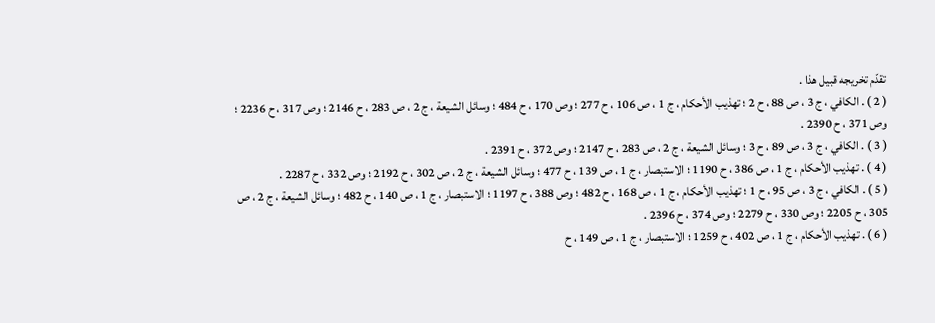تقدّم تخريجه قبيل هذا .
( 2 ) . الكافي ، ج 3 ، ص 88 ، ح 2 ؛ تهذيب الأحكام ، ج 1 ، ص 106 ، ح 277 ؛ وص 170 ، ح 484 ؛ وسائل الشيعة ، ج 2 ، ص 283 ، ح 2146 ؛ وص 317 ، ح 2236 ؛ وص 371 ، ح 2390 .
( 3 ) . الكافي ، ج 3 ، ص 89 ، ح 3 ؛ وسائل الشيعة ، ج 2 ، ص 283 ، ح 2147 ؛ وص 372 ، ح 2391 .
( 4 ) . تهذيب الأحكام ، ج 1 ، ص 386 ، ح 1190 ؛ الاستبصار ، ج 1 ، ص 139 ، ح 477 ؛ وسائل الشيعة ، ج 2 ، ص 302 ، ح 2192 ؛ وص 332 ، ح 2287 .
( 5 ) . الكافي ، ج 3 ، ص 95 ، ح 1 ؛ تهذيب الأحكام ، ج 1 ، ص 168 ، ح 482 ؛ وص 388 ، ح 1197 ؛ الاستبصار ، ج 1 ، ص 140 ، ح 482 ؛ وسائل الشيعة ، ج 2 ، ص 305 ، ح 2205 ؛ وص 330 ، ح 2279 ؛ وص 374 ، ح 2396 .
( 6 ) . تهذيب الأحكام ، ج 1 ، ص 402 ، ح 1259 ؛ الاستبصار ، ج 1 ، ص 149 ، ح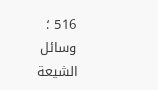516 ؛ وسائل الشيعة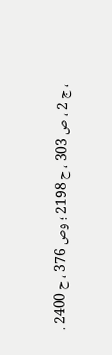، ج 2 ، ص 303 ، ح 2198 ؛ وص 376 ، ح 2400 .